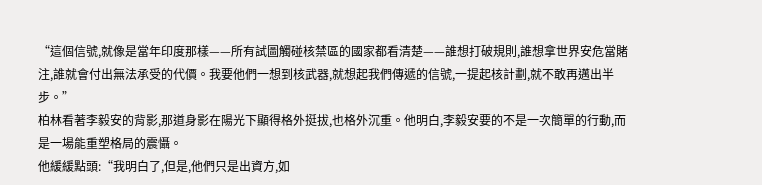“這個信號,就像是當年印度那樣——所有試圖觸碰核禁區的國家都看清楚——誰想打破規則,誰想拿世界安危當賭注,誰就會付出無法承受的代價。我要他們一想到核武器,就想起我們傳遞的信號,一提起核計劃,就不敢再邁出半步。”
柏林看著李毅安的背影,那道身影在陽光下顯得格外挺拔,也格外沉重。他明白,李毅安要的不是一次簡單的行動,而是一場能重塑格局的震懾。
他緩緩點頭:“我明白了,但是,他們只是出資方,如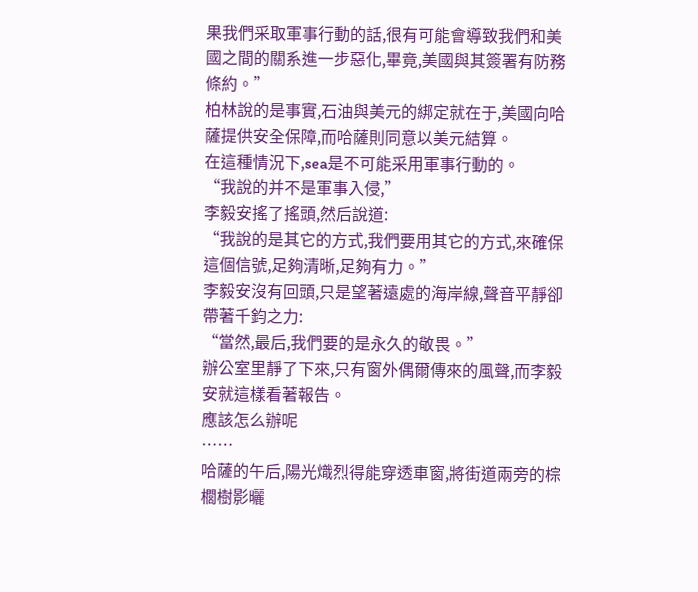果我們采取軍事行動的話,很有可能會導致我們和美國之間的關系進一步惡化,畢竟,美國與其簽署有防務條約。”
柏林說的是事實,石油與美元的綁定就在于,美國向哈薩提供安全保障,而哈薩則同意以美元結算。
在這種情況下,sea是不可能采用軍事行動的。
“我說的并不是軍事入侵,”
李毅安搖了搖頭,然后說道:
“我說的是其它的方式,我們要用其它的方式,來確保這個信號,足夠清晰,足夠有力。”
李毅安沒有回頭,只是望著遠處的海岸線,聲音平靜卻帶著千鈞之力:
“當然,最后,我們要的是永久的敬畏。”
辦公室里靜了下來,只有窗外偶爾傳來的風聲,而李毅安就這樣看著報告。
應該怎么辦呢
……
哈薩的午后,陽光熾烈得能穿透車窗,將街道兩旁的棕櫚樹影曬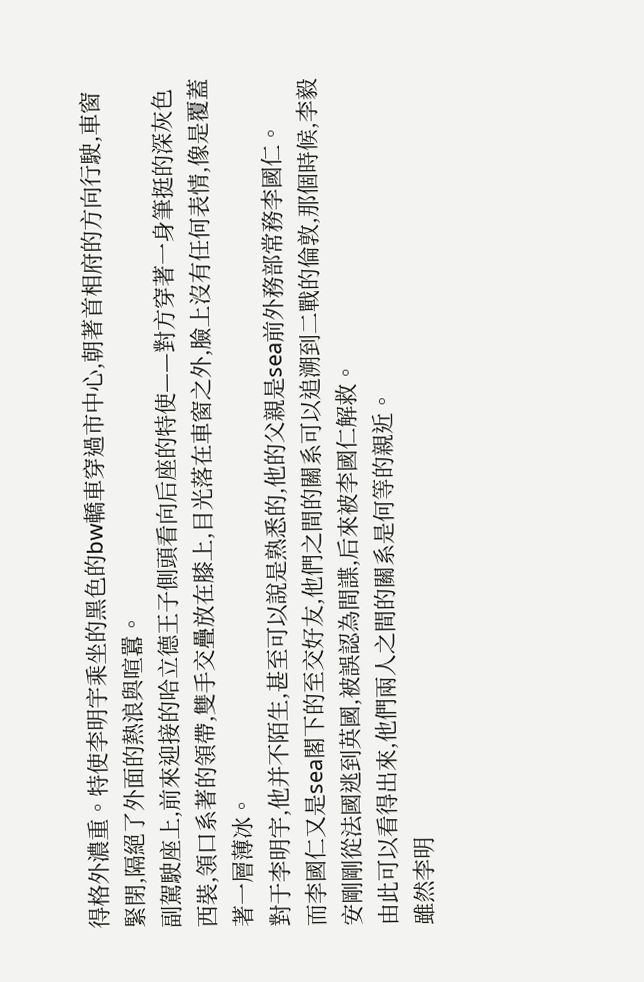得格外濃重。特使李明宇乘坐的黑色的bw轎車穿過市中心,朝著首相府的方向行駛,車窗緊閉,隔絕了外面的熱浪與喧囂。
副駕駛座上,前來迎接的哈立德王子側頭看向后座的特使——對方穿著一身筆挺的深灰色西裝,領口系著的領帶,雙手交疊放在膝上,目光落在車窗之外,臉上沒有任何表情,像是覆蓋著一層薄冰。
對于李明宇,他并不陌生,甚至可以說是熟悉的,他的父親是sea前外務部常務李國仁。
而李國仁又是sea閣下的至交好友,他們之間的關系可以追溯到二戰的倫敦,那個時候,李毅安剛剛從法國逃到英國,被誤認為間諜,后來被李國仁解救。
由此可以看得出來,他們兩人之間的關系是何等的親近。
雖然李明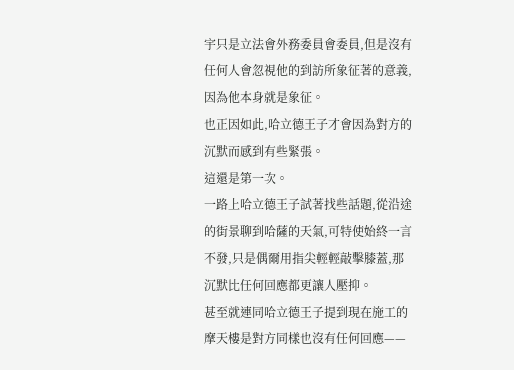宇只是立法會外務委員會委員,但是沒有任何人會忽視他的到訪所象征著的意義,因為他本身就是象征。
也正因如此,哈立德王子才會因為對方的沉默而感到有些緊張。
這還是第一次。
一路上哈立德王子試著找些話題,從沿途的街景聊到哈薩的天氣,可特使始終一言不發,只是偶爾用指尖輕輕敲擊膝蓋,那沉默比任何回應都更讓人壓抑。
甚至就連同哈立德王子提到現在施工的摩天樓是對方同樣也沒有任何回應——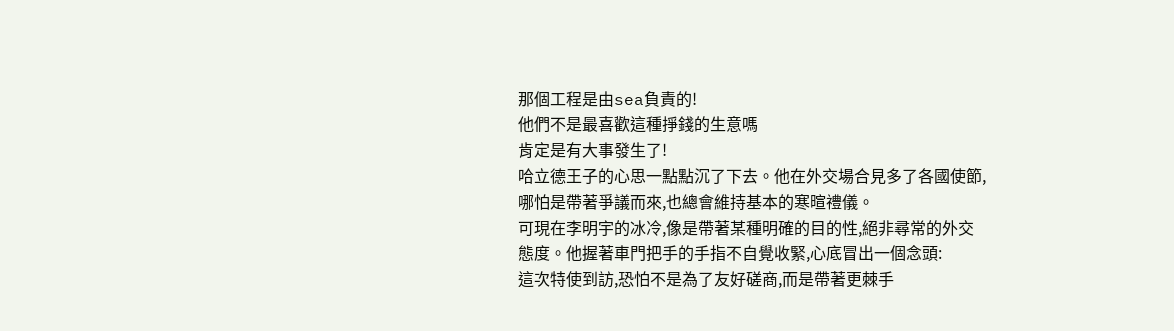那個工程是由sea負責的!
他們不是最喜歡這種掙錢的生意嗎
肯定是有大事發生了!
哈立德王子的心思一點點沉了下去。他在外交場合見多了各國使節,哪怕是帶著爭議而來,也總會維持基本的寒暄禮儀。
可現在李明宇的冰冷,像是帶著某種明確的目的性,絕非尋常的外交態度。他握著車門把手的手指不自覺收緊,心底冒出一個念頭:
這次特使到訪,恐怕不是為了友好磋商,而是帶著更棘手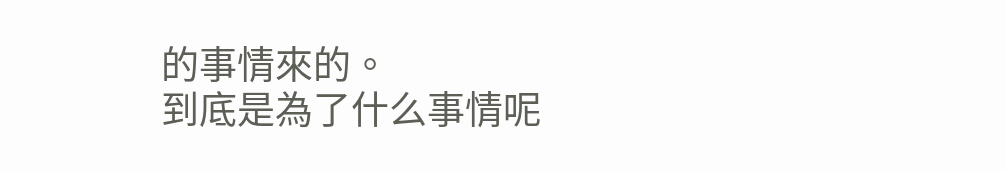的事情來的。
到底是為了什么事情呢